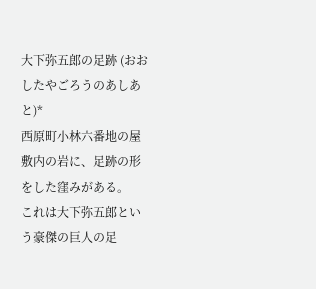大下弥五郎の足跡 (おおしたやごろうのあしあと)*
西原町小林六番地の屋敷内の岩に、足跡の形をした窪みがある。
これは大下弥五郎という豪傑の巨人の足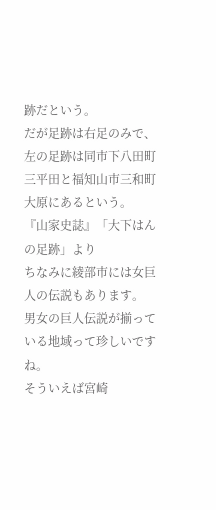跡だという。
だが足跡は右足のみで、左の足跡は同市下八田町三平田と福知山市三和町大原にあるという。
『山家史誌』「大下はんの足跡」より
ちなみに綾部市には女巨人の伝説もあります。
男女の巨人伝説が揃っている地域って珍しいですね。
そういえば宮崎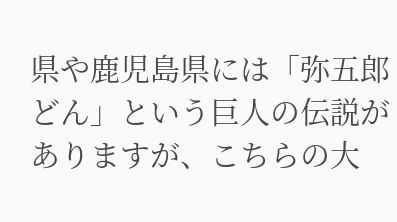県や鹿児島県には「弥五郎どん」という巨人の伝説がありますが、こちらの大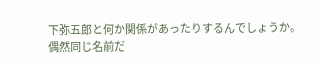下弥五郎と何か関係があったりするんでしょうか。
偶然同じ名前だ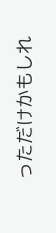っただけかもしれ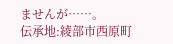ませんが……。
伝承地:綾部市西原町